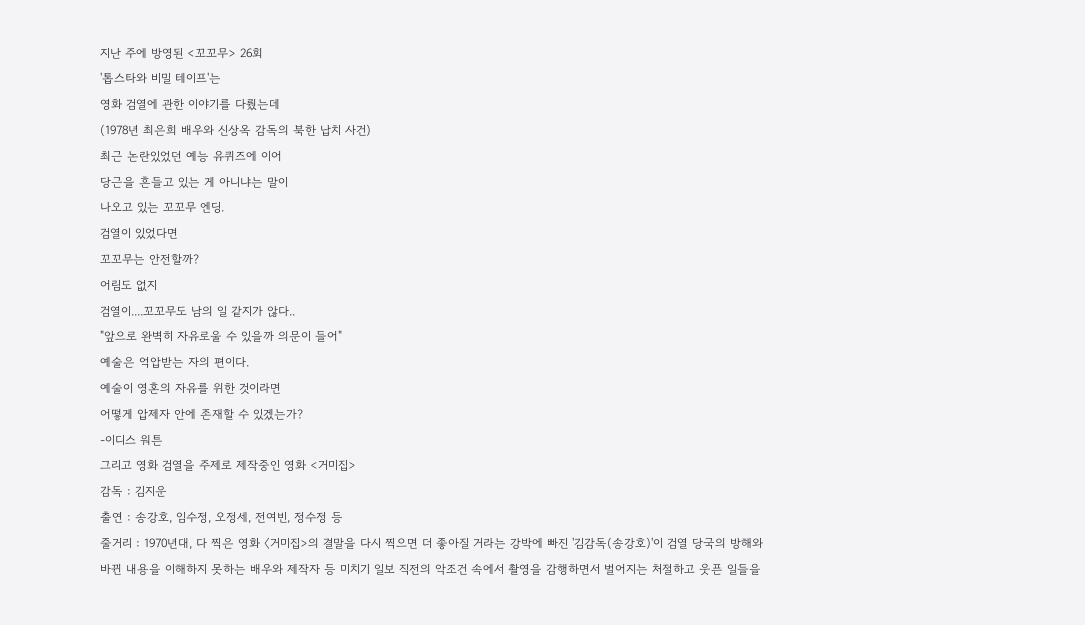지난 주에 방영된 <꼬꼬무> 26회
'톱스타와 비밀 테이프'는
영화 검열에 관한 이야기를 다뤘는데
(1978년 최은희 배우와 신상옥 감독의 북한 납치 사건)
최근 논란있었던 예능 유퀴즈에 이어
당근을 흔들고 있는 게 아니냐는 말이
나오고 있는 꼬꼬무 엔딩.
검열이 있었다면
꼬꼬무는 안전할까?
어림도 없지
검열이....꼬꼬무도 남의 일 같지가 않다..
"앞으로 완벽히 자유로울 수 있을까 의문이 들어"
예술은 억압받는 자의 편이다.
예술이 영혼의 자유를 위한 것이라면
어떻게 압제자 안에 존재할 수 있겠는가?
-이디스 워튼
그리고 영화 검열을 주제로 제작중인 영화 <거미집>
감독 : 김지운
출연 : 송강호, 임수정, 오정세, 전여빈, 정수정 등
줄거리 : 1970년대, 다 찍은 영화 〈거미집>의 결말을 다시 찍으면 더 좋아질 거라는 강박에 빠진 '김감독(송강호)'이 검열 당국의 방해와 바뀐 내용을 이해하지 못하는 배우와 제작자 등 미치기 일보 직전의 악조건 속에서 촬영을 감행하면서 벌어지는 처절하고 웃픈 일들을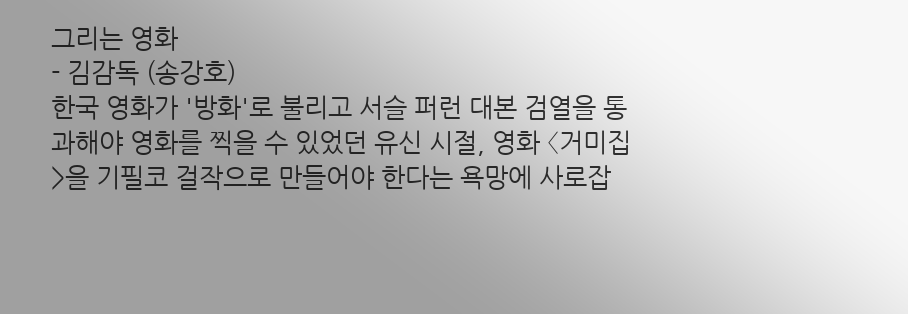그리는 영화
- 김감독 (송강호)
한국 영화가 '방화'로 불리고 서슬 퍼런 대본 검열을 통과해야 영화를 찍을 수 있었던 유신 시절, 영화 〈거미집>을 기필코 걸작으로 만들어야 한다는 욕망에 사로잡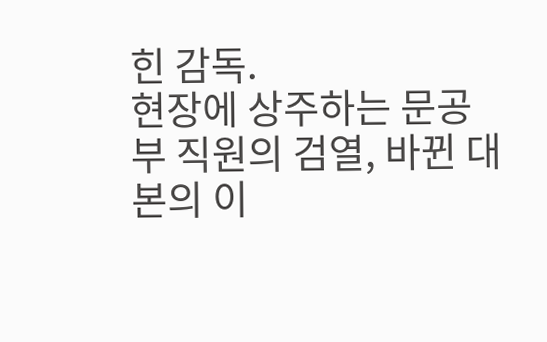힌 감독.
현장에 상주하는 문공부 직원의 검열, 바뀐 대본의 이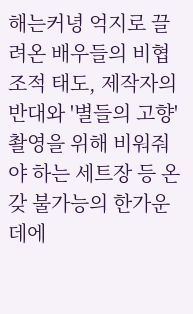해는커녕 억지로 끌려온 배우들의 비협조적 태도, 제작자의 반대와 '별들의 고향' 촬영을 위해 비워줘야 하는 세트장 등 온갖 불가능의 한가운데에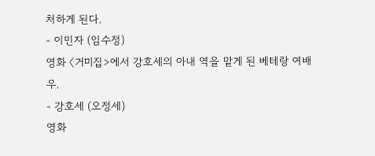처하게 된다.
- 이민자 (임수정)
영화 〈거미집>에서 강호세의 아내 역을 맡게 된 베테랑 여배우.
- 강호세 (오정세)
영화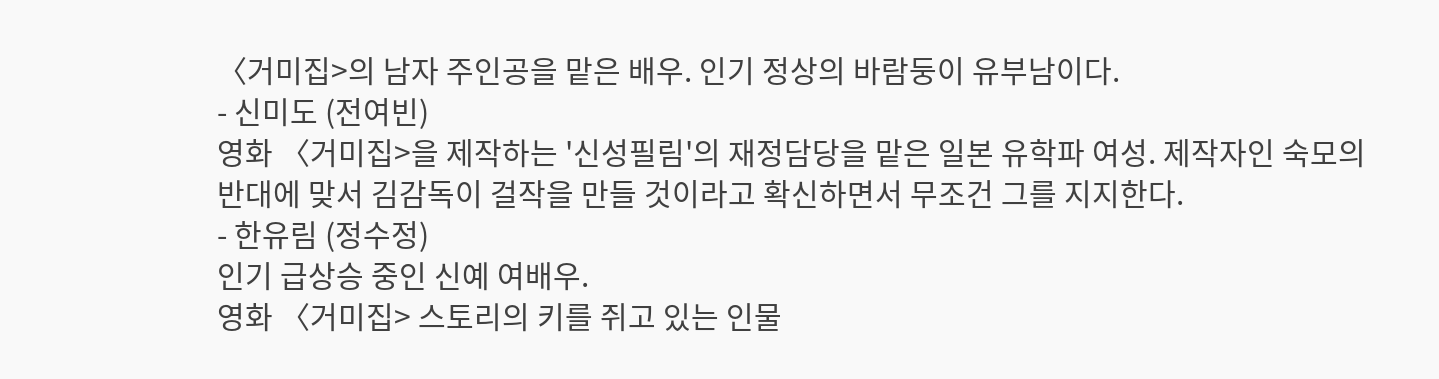〈거미집>의 남자 주인공을 맡은 배우. 인기 정상의 바람둥이 유부남이다.
- 신미도 (전여빈)
영화 〈거미집>을 제작하는 '신성필림'의 재정담당을 맡은 일본 유학파 여성. 제작자인 숙모의 반대에 맞서 김감독이 걸작을 만들 것이라고 확신하면서 무조건 그를 지지한다.
- 한유림 (정수정)
인기 급상승 중인 신예 여배우.
영화 〈거미집> 스토리의 키를 쥐고 있는 인물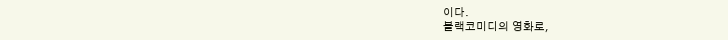이다.
블랙코미디의 영화로,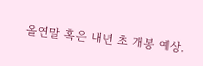올연말 혹은 내년 초 개봉 예상.